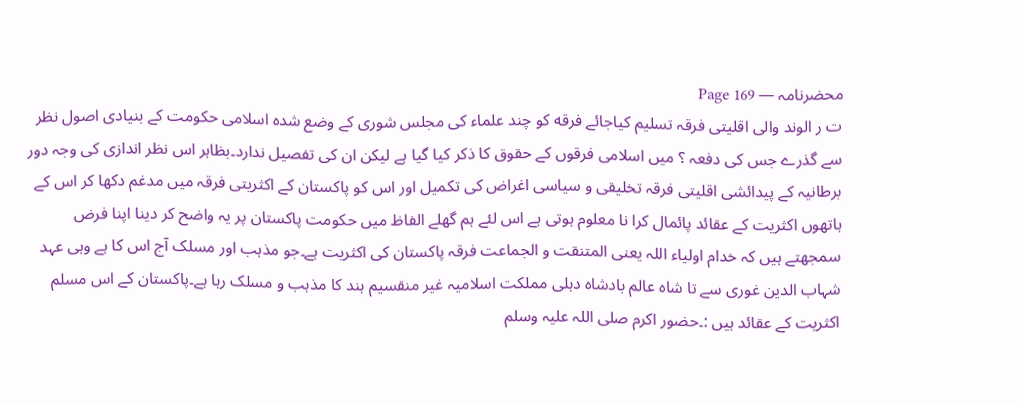محضرنامہ — Page 169
ت ر الوند والی اقلیتی فرقہ تسلیم کیاجائے فرقه کو چند علماء کی مجلس شوری کے وضع شدہ اسلامی حکومت کے بنیادی اصول نظر سے گذرے جس کی دفعہ ؟ میں اسلامی فرقوں کے حقوق کا ذکر کیا گیا ہے لیکن ان کی تفصیل ندارد۔بظاہر اس نظر اندازی کی وجہ دور برطانیہ کے پیدائشی اقلیتی فرقہ تخلیقی و سیاسی اغراض کی تکمیل اور اس کو پاکستان کے اکثریتی فرقہ میں مدغم دکھا کر اس کے ہاتھوں اکثریت کے عقائد پائمال کرا نا معلوم ہوتی ہے اس لئے ہم گھلے الفاظ میں حکومت پاکستان پر یہ واضح کر دینا اپنا فرض سمجھتے ہیں کہ خدام اولیاء اللہ یعنی المتنقت و الجماعت فرقہ پاکستان کی اکثریت ہے۔جو مذہب اور مسلک آج اس کا ہے وہی عہد شہاب الدین غوری سے تا شاہ عالم بادشاہ دہلی مملکت اسلامیہ غیر منقسیم ہند کا مذہب و مسلک رہا ہے۔پاکستان کے اس مسلم اکثریت کے عقائد ہیں :۔حضور اکرم صلی اللہ علیہ وسلم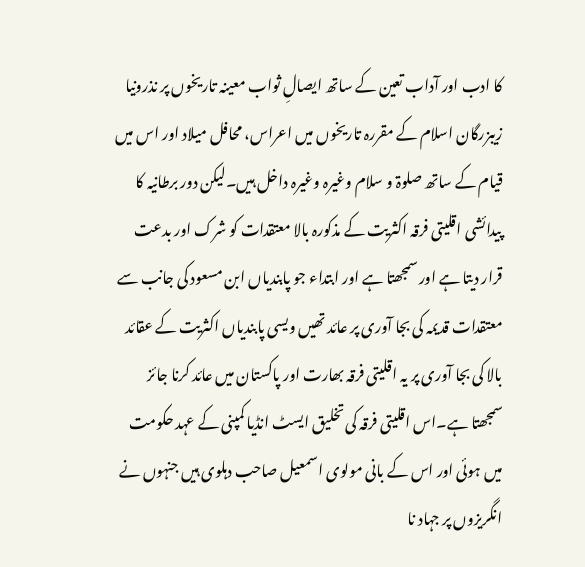کا ادب اور آداب تعین کے ساتھ ایصالِ ثواب معینہ تاریخوں پر نذرونیا زیبزرگان اسلام کے مقررہ تاریخوں میں اعراس، محافل میلاد اور اس میں قیام کے ساتھ صلوۃ و سلام وغیرہ وغیرہ داخل ہیں۔لیکن دور برطانیہ کا پیدائشی اقلیتی فرقہ اکثریت کے مذکورہ بالا معتقدات کو شرک اور بدعت قرار دیتا ہے اور سمجھتا ہے اور ابتداء جو پابندیاں ابن مسعود کی جانب سے معتقدات قدیمہ کی بجا آوری پر عائد تھیں ویسی پابندیاں اکثریت کے عقائد بالا کی بجا آوری پر یہ اقلیتی فرقہ بھارت اور پاکستان میں عائد کرنا جائز سمجھتا ہے۔اس اقلیتی فرقہ کی تخلیق ایسٹ انڈیا کمپنی کے عہد حکومت میں ہوئی اور اس کے بانی مولوی اسمعیل صاحب دہلوی ہیں جنہوں نے انگریزوں پر جہاد نا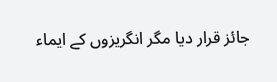جائز قرار دیا مگر انگریزوں کے ایماء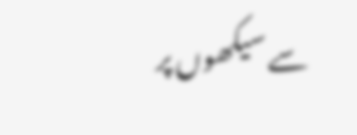سے سیکھوں پر